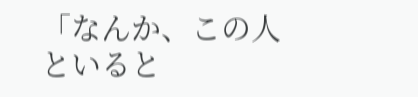「なんか、この人といると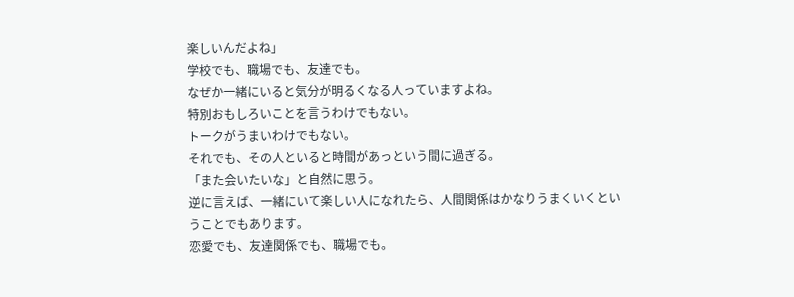楽しいんだよね」
学校でも、職場でも、友達でも。
なぜか一緒にいると気分が明るくなる人っていますよね。
特別おもしろいことを言うわけでもない。
トークがうまいわけでもない。
それでも、その人といると時間があっという間に過ぎる。
「また会いたいな」と自然に思う。
逆に言えば、一緒にいて楽しい人になれたら、人間関係はかなりうまくいくということでもあります。
恋愛でも、友達関係でも、職場でも。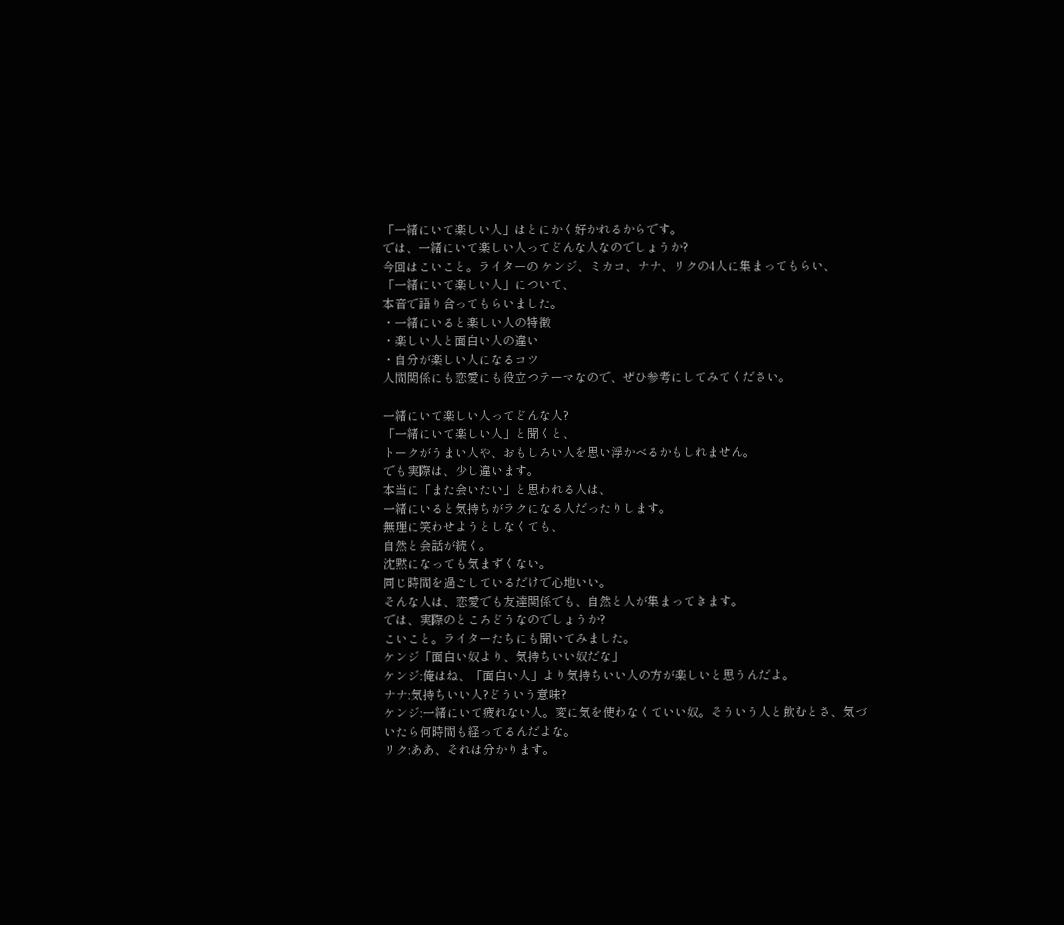「一緒にいて楽しい人」はとにかく好かれるからです。
では、一緒にいて楽しい人ってどんな人なのでしょうか?
今回はこいこと。ライターの ケンジ、ミカコ、ナナ、リクの4人に集まってもらい、
「一緒にいて楽しい人」について、
本音で語り合ってもらいました。
・一緒にいると楽しい人の特徴
・楽しい人と面白い人の違い
・自分が楽しい人になるコツ
人間関係にも恋愛にも役立つテーマなので、ぜひ参考にしてみてください。

一緒にいて楽しい人ってどんな人?
「一緒にいて楽しい人」と聞くと、
トークがうまい人や、おもしろい人を思い浮かべるかもしれません。
でも実際は、少し違います。
本当に「また会いたい」と思われる人は、
一緒にいると気持ちがラクになる人だったりします。
無理に笑わせようとしなくても、
自然と会話が続く。
沈黙になっても気まずくない。
同じ時間を過ごしているだけで心地いい。
そんな人は、恋愛でも友達関係でも、自然と人が集まってきます。
では、実際のところどうなのでしょうか?
こいこと。ライターたちにも聞いてみました。
ケンジ「面白い奴より、気持ちいい奴だな」
ケンジ:俺はね、「面白い人」より気持ちいい人の方が楽しいと思うんだよ。
ナナ:気持ちいい人?どういう意味?
ケンジ:一緒にいて疲れない人。変に気を使わなくていい奴。そういう人と飲むとさ、気づいたら何時間も経ってるんだよな。
リク:ああ、それは分かります。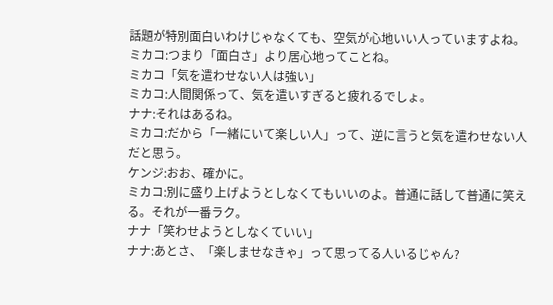話題が特別面白いわけじゃなくても、空気が心地いい人っていますよね。
ミカコ:つまり「面白さ」より居心地ってことね。
ミカコ「気を遣わせない人は強い」
ミカコ:人間関係って、気を遣いすぎると疲れるでしょ。
ナナ:それはあるね。
ミカコ:だから「一緒にいて楽しい人」って、逆に言うと気を遣わせない人だと思う。
ケンジ:おお、確かに。
ミカコ:別に盛り上げようとしなくてもいいのよ。普通に話して普通に笑える。それが一番ラク。
ナナ「笑わせようとしなくていい」
ナナ:あとさ、「楽しませなきゃ」って思ってる人いるじゃん?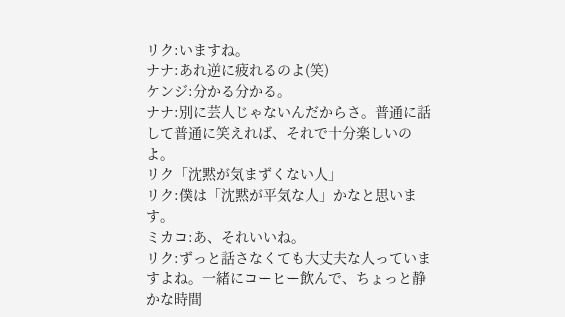リク:いますね。
ナナ:あれ逆に疲れるのよ(笑)
ケンジ:分かる分かる。
ナナ:別に芸人じゃないんだからさ。普通に話して普通に笑えれば、それで十分楽しいのよ。
リク「沈黙が気まずくない人」
リク:僕は「沈黙が平気な人」かなと思います。
ミカコ:あ、それいいね。
リク:ずっと話さなくても大丈夫な人っていますよね。一緒にコーヒー飲んで、ちょっと静かな時間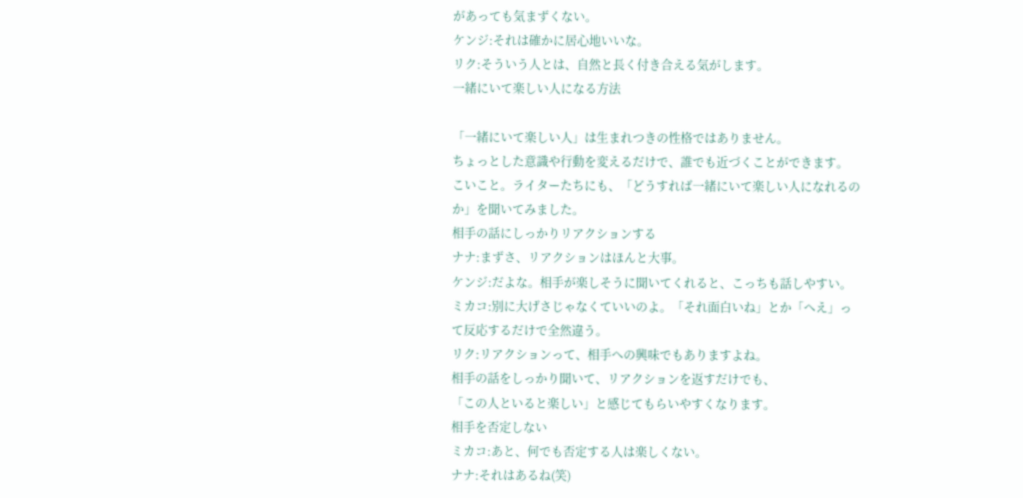があっても気まずくない。
ケンジ:それは確かに居心地いいな。
リク:そういう人とは、自然と長く付き合える気がします。
一緒にいて楽しい人になる方法

「一緒にいて楽しい人」は生まれつきの性格ではありません。
ちょっとした意識や行動を変えるだけで、誰でも近づくことができます。
こいこと。ライターたちにも、「どうすれば一緒にいて楽しい人になれるのか」を聞いてみました。
相手の話にしっかりリアクションする
ナナ:まずさ、リアクションはほんと大事。
ケンジ:だよな。相手が楽しそうに聞いてくれると、こっちも話しやすい。
ミカコ:別に大げさじゃなくていいのよ。「それ面白いね」とか「へえ」って反応するだけで全然違う。
リク:リアクションって、相手への興味でもありますよね。
相手の話をしっかり聞いて、リアクションを返すだけでも、
「この人といると楽しい」と感じてもらいやすくなります。
相手を否定しない
ミカコ:あと、何でも否定する人は楽しくない。
ナナ:それはあるね(笑)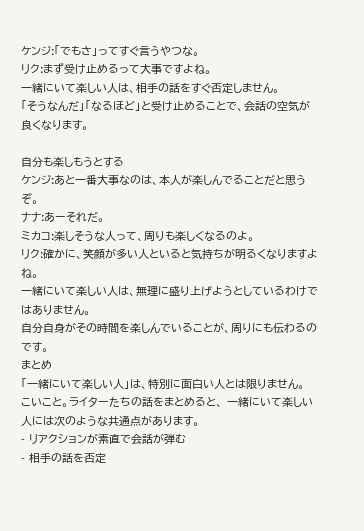ケンジ:「でもさ」ってすぐ言うやつな。
リク:まず受け止めるって大事ですよね。
一緒にいて楽しい人は、相手の話をすぐ否定しません。
「そうなんだ」「なるほど」と受け止めることで、会話の空気が良くなります。

自分も楽しもうとする
ケンジ:あと一番大事なのは、本人が楽しんでることだと思うぞ。
ナナ:あーそれだ。
ミカコ:楽しそうな人って、周りも楽しくなるのよ。
リク:確かに、笑顔が多い人といると気持ちが明るくなりますよね。
一緒にいて楽しい人は、無理に盛り上げようとしているわけではありません。
自分自身がその時間を楽しんでいることが、周りにも伝わるのです。
まとめ
「一緒にいて楽しい人」は、特別に面白い人とは限りません。
こいこと。ライターたちの話をまとめると、 一緒にいて楽しい人には次のような共通点があります。
- リアクションが素直で会話が弾む
- 相手の話を否定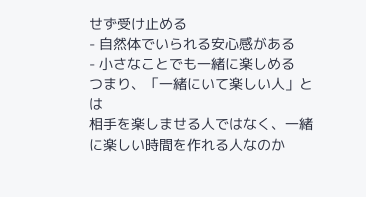せず受け止める
- 自然体でいられる安心感がある
- 小さなことでも一緒に楽しめる
つまり、「一緒にいて楽しい人」とは
相手を楽しませる人ではなく、一緒に楽しい時間を作れる人なのか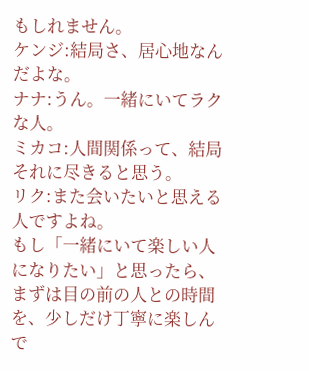もしれません。
ケンジ:結局さ、居心地なんだよな。
ナナ:うん。一緒にいてラクな人。
ミカコ:人間関係って、結局それに尽きると思う。
リク:また会いたいと思える人ですよね。
もし「一緒にいて楽しい人になりたい」と思ったら、
まずは目の前の人との時間を、少しだけ丁寧に楽しんで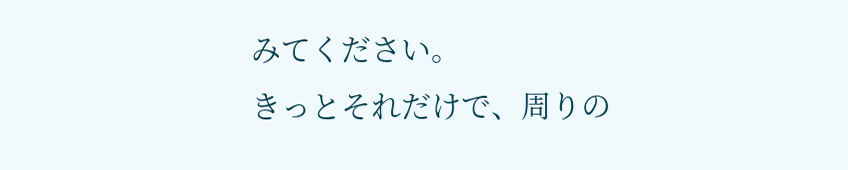みてください。
きっとそれだけで、周りの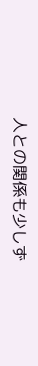人との関係も少しず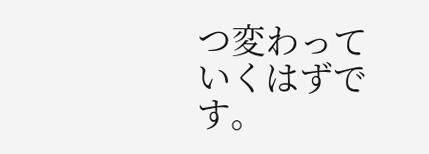つ変わっていくはずです。